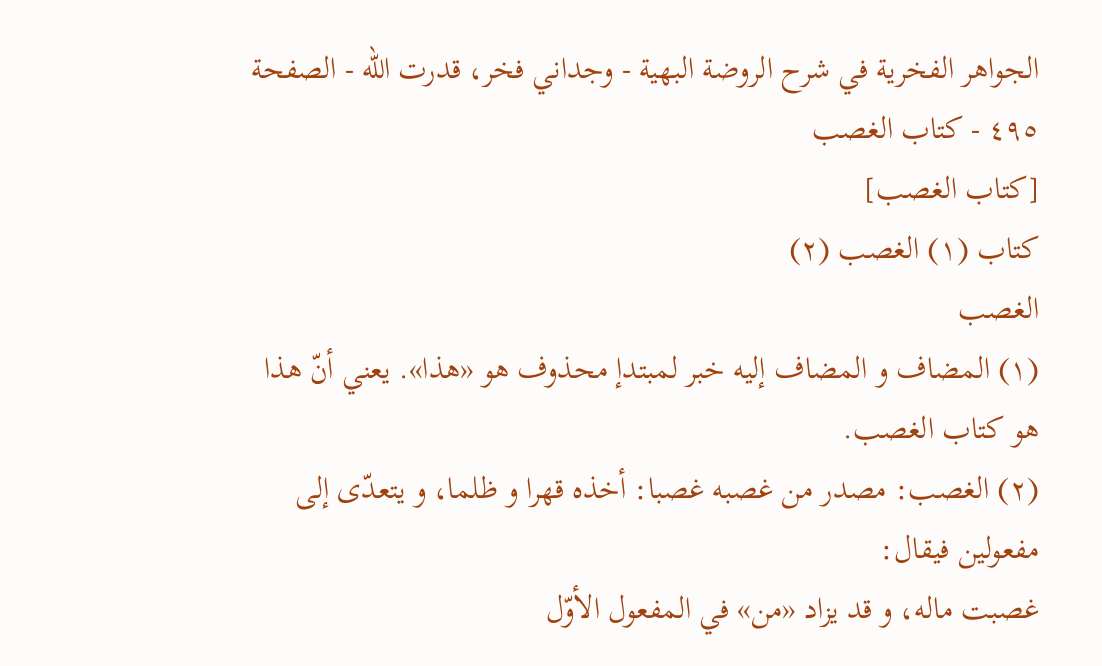الجواهر الفخرية في شرح الروضة البهية - وجداني فخر، قدرت الله - الصفحة ٤٩٥ - كتاب الغصب
[كتاب الغصب]
كتاب (١) الغصب (٢)
الغصب
(١) المضاف و المضاف إليه خبر لمبتدإ محذوف هو «هذا». يعني أنّ هذا هو كتاب الغصب.
(٢) الغصب: مصدر من غصبه غصبا: أخذه قهرا و ظلما، و يتعدّى إلى مفعولين فيقال:
غصبت ماله، و قد يزاد «من» في المفعول الأوّل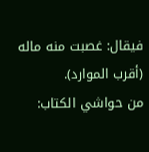فيقال: غصبت منه ماله (أقرب الموارد).
من حواشي الكتاب: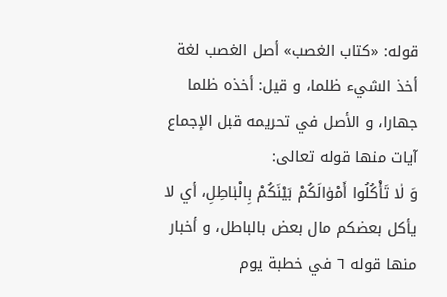قوله: «كتاب الغصب» أصل الغصب لغة أخذ الشيء ظلما، و قيل: أخذه ظلما جهارا، و الأصل في تحريمه قبل الإجماع آيات منها قوله تعالى:
وَ لٰا تَأْكُلُوا أَمْوٰالَكُمْ بَيْنَكُمْ بِالْبٰاطِلِ، أي لا يأكل بعضكم مال بعض بالباطل، و أخبار منها قوله ٦ في خطبة يوم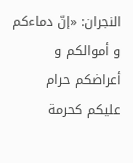النجران: «إنّ دماءكم و أموالكم و أعراضكم حرام عليكم كحرمة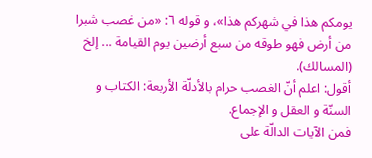يومكم هذا في شهركم هذا»، و قوله ٦: «من غصب شبرا من أرض فهو طوقه من سبع أرضين يوم القيامة ... إلخ (المسالك).
أقول: اعلم أنّ الغصب حرام بالأدلّة الأربعة: الكتاب و السنّة و العقل و الإجماع.
فمن الآيات الدالّة على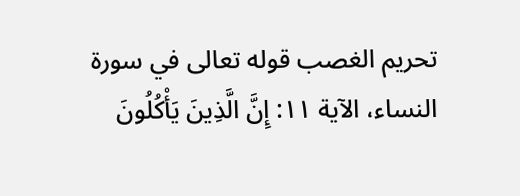تحريم الغصب قوله تعالى في سورة النساء، الآية ١١: إِنَّ الَّذِينَ يَأْكُلُونَ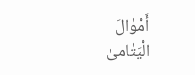أَمْوٰالَ الْيَتٰامىٰ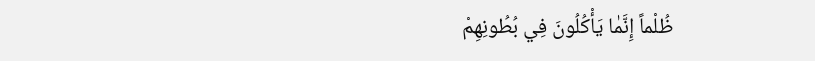ظُلْماً إِنَّمٰا يَأْكُلُونَ فِي بُطُونِهِمْ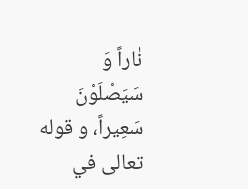نٰاراً وَ سَيَصْلَوْنَ سَعِيراً، و قوله تعالى في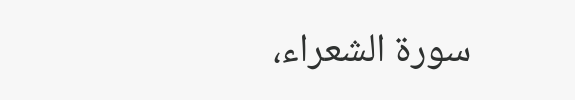سورة الشعراء،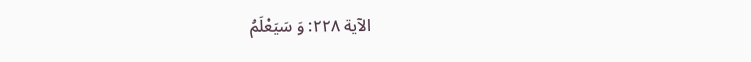الآية ٢٢٨: وَ سَيَعْلَمُ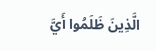الَّذِينَ ظَلَمُوا أَيَّ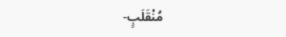مُنْقَلَبٍ-